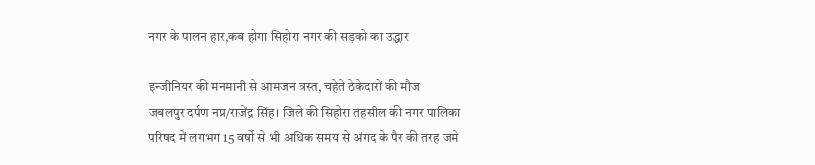नगर के पालन हार,कब होगा सिहोरा नगर की सड़को का उद्धार

इन्जीनियर की मनमानी से आमजन त्रस्त, चहेते ठेकेदारों की मौज
जबलपुर दर्पण नप्र/राजेंद्र सिंह। जिले की सिहोरा तहसील की नगर पालिका परिषद में लगभग 15 वर्षो से भी अधिक समय से अंगद के पैर की तरह जमे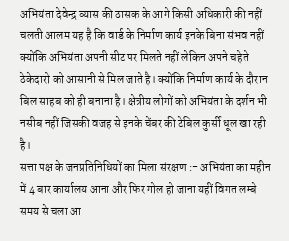अभियंता देवेन्द्र व्यास की ठासक के आगे किसी अधिकारी की नहीं चलती आलम यह है कि वार्ड के निर्माण कार्य इनके बिना संभव नहीं क्योंकि अभियंता अपनी सीट पर मिलते नहीं लेकिन अपने चहेते ठेकेदारो को आसानी से मिल जाते है। क्योंकि निर्माण कार्य के दौरान बिल साहब को ही बनाना है। क्षेत्रीय लोगों को अभियंता के दर्शन भी नसीब नहीं जिसकी वजह से इनके चेंबर की टेबिल कुर्सी धूल खा रही है।
सत्ता पक्ष के जनप्रतिनिधियों का मिला संरक्षण :- अभियंता का महीन में 4 बार कार्यालय आना और फिर गोल हो जाना यहीं विगत लम्बे समय से चला आ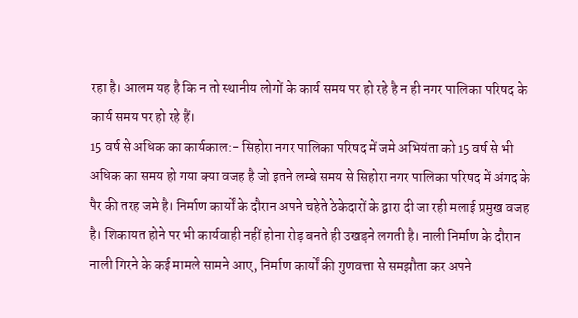रहा है। आलम यह है कि न तो स्थानीय लोगों के कार्य समय पर हो रहे है न ही नगर पालिका परिषद के कार्य समय पर हो रहे हैं।
15 वर्ष से अधिक का कार्यकाल:- सिहोरा नगर पालिका परिषद में जमे अभियंता को 15 वर्ष से भी अधिक का समय हो गया क्या वजह है जो इतने लम्बे समय से सिहोरा नगर पालिका परिषद में अंगद के पैर की तरह जमे है। निर्माण कार्यों के दौरान अपने चहेते ठेकेदारों के द्वारा दी जा रही मलाई प्रमुख वजह है। शिकायत होने पर भी कार्यवाही नहीं होना रोड़ बनते ही उखड़ने लगती है। नाली निर्माण के दौरान नाली गिरने के कई मामले सामने आए, निर्माण कार्यों की गुणवत्ता से समझौता कर अपने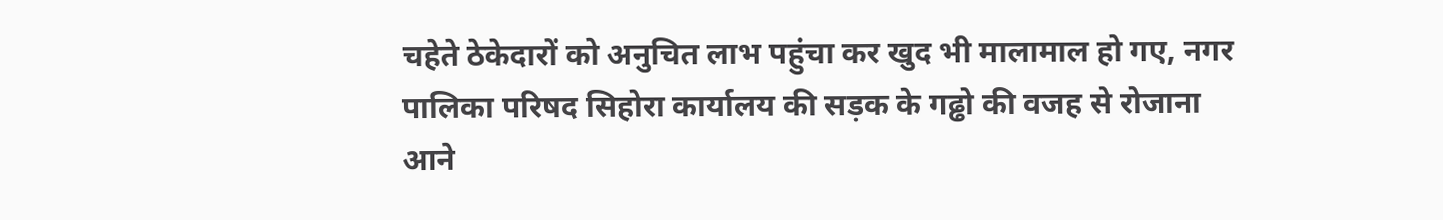चहेते ठेकेदारों को अनुचित लाभ पहुंचा कर खुद भी मालामाल हो गए, नगर पालिका परिषद सिहोरा कार्यालय की सड़क के गढ्ढो की वजह से रोजाना आने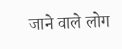जाने वाले लोग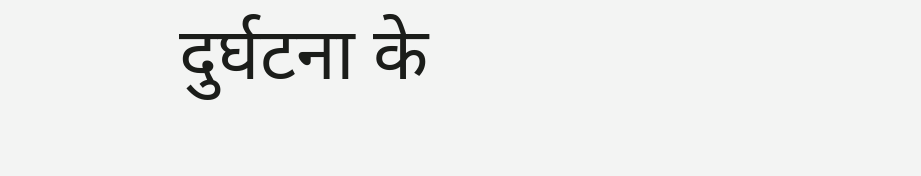दुर्घटना के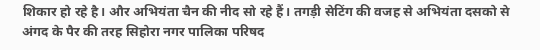शिकार हो रहे है। और अभियंता चैन की नीद सो रहे हैं। तगड़ी सेटिंग की वजह से अभियंता दसको से अंगद के पैर की तरह सिहोरा नगर पालिका परिषद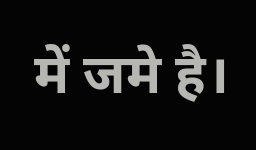में जमे है।